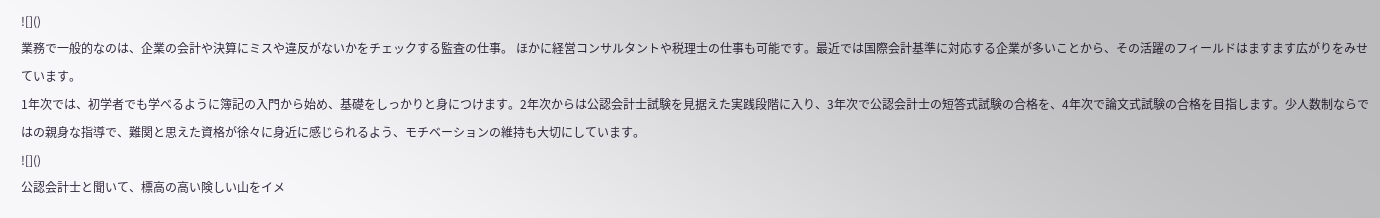![]()
業務で一般的なのは、企業の会計や決算にミスや違反がないかをチェックする監査の仕事。 ほかに経営コンサルタントや税理士の仕事も可能です。最近では国際会計基準に対応する企業が多いことから、その活躍のフィールドはますます広がりをみせています。
1年次では、初学者でも学べるように簿記の入門から始め、基礎をしっかりと身につけます。2年次からは公認会計士試験を見据えた実践段階に入り、3年次で公認会計士の短答式試験の合格を、4年次で論文式試験の合格を目指します。少人数制ならではの親身な指導で、難関と思えた資格が徐々に身近に感じられるよう、モチベーションの維持も大切にしています。
![]()
公認会計士と聞いて、標高の高い険しい山をイメ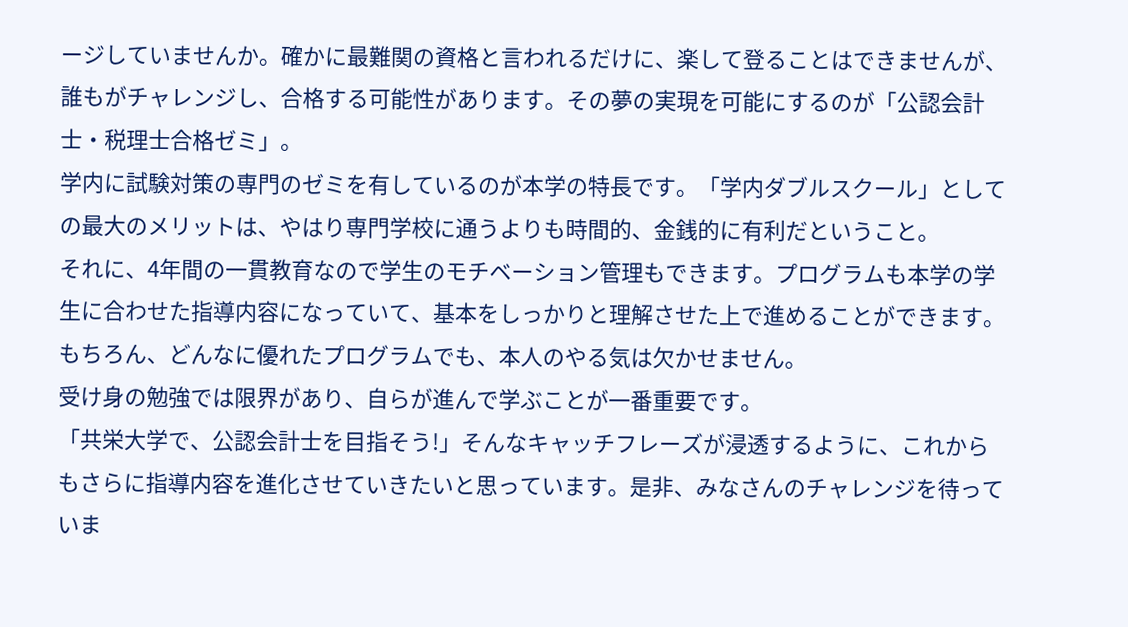ージしていませんか。確かに最難関の資格と言われるだけに、楽して登ることはできませんが、誰もがチャレンジし、合格する可能性があります。その夢の実現を可能にするのが「公認会計士・税理士合格ゼミ」。
学内に試験対策の専門のゼミを有しているのが本学の特長です。「学内ダブルスクール」としての最大のメリットは、やはり専門学校に通うよりも時間的、金銭的に有利だということ。
それに、4年間の一貫教育なので学生のモチベーション管理もできます。プログラムも本学の学生に合わせた指導内容になっていて、基本をしっかりと理解させた上で進めることができます。もちろん、どんなに優れたプログラムでも、本人のやる気は欠かせません。
受け身の勉強では限界があり、自らが進んで学ぶことが一番重要です。
「共栄大学で、公認会計士を目指そう!」そんなキャッチフレーズが浸透するように、これからもさらに指導内容を進化させていきたいと思っています。是非、みなさんのチャレンジを待っていま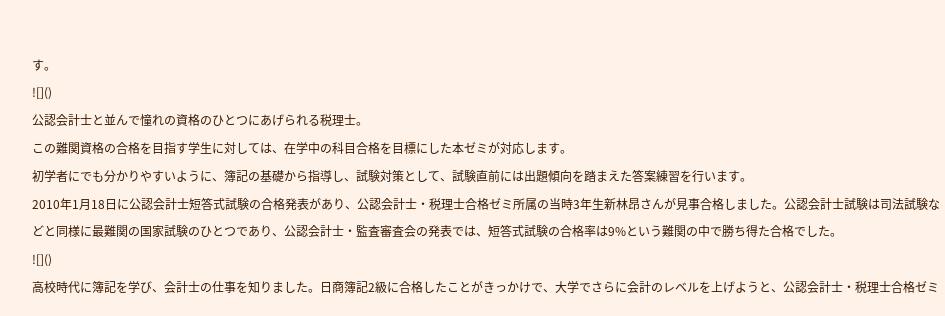す。
![]()
公認会計士と並んで憧れの資格のひとつにあげられる税理士。
この難関資格の合格を目指す学生に対しては、在学中の科目合格を目標にした本ゼミが対応します。
初学者にでも分かりやすいように、簿記の基礎から指導し、試験対策として、試験直前には出題傾向を踏まえた答案練習を行います。
2010年1月18日に公認会計士短答式試験の合格発表があり、公認会計士・税理士合格ゼミ所属の当時3年生新林昂さんが見事合格しました。公認会計士試験は司法試験などと同様に最難関の国家試験のひとつであり、公認会計士・監査審査会の発表では、短答式試験の合格率は9%という難関の中で勝ち得た合格でした。
![]()
高校時代に簿記を学び、会計士の仕事を知りました。日商簿記2級に合格したことがきっかけで、大学でさらに会計のレベルを上げようと、公認会計士・税理士合格ゼミ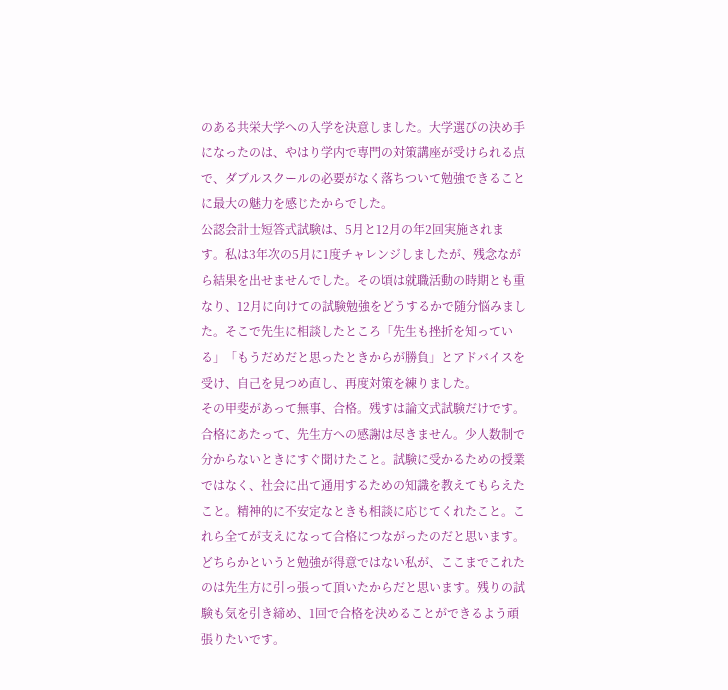のある共栄大学への入学を決意しました。大学選びの決め手になったのは、やはり学内で専門の対策講座が受けられる点で、ダブルスクールの必要がなく落ちついて勉強できることに最大の魅力を感じたからでした。
公認会計士短答式試験は、5月と12月の年2回実施されます。私は3年次の5月に1度チャレンジしましたが、残念ながら結果を出せませんでした。その頃は就職活動の時期とも重なり、12月に向けての試験勉強をどうするかで随分悩みました。そこで先生に相談したところ「先生も挫折を知っている」「もうだめだと思ったときからが勝負」とアドバイスを受け、自己を見つめ直し、再度対策を練りました。
その甲斐があって無事、合格。残すは論文式試験だけです。
合格にあたって、先生方への感謝は尽きません。少人数制で分からないときにすぐ聞けたこと。試験に受かるための授業ではなく、社会に出て通用するための知識を教えてもらえたこと。精神的に不安定なときも相談に応じてくれたこと。これら全てが支えになって合格につながったのだと思います。どちらかというと勉強が得意ではない私が、ここまでこれたのは先生方に引っ張って頂いたからだと思います。残りの試験も気を引き締め、1回で合格を決めることができるよう頑張りたいです。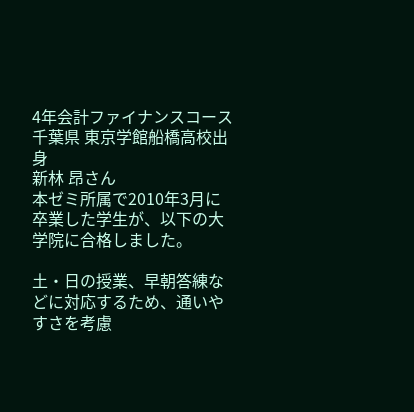4年会計ファイナンスコース
千葉県 東京学館船橋高校出身
新林 昂さん
本ゼミ所属で2010年3月に卒業した学生が、以下の大学院に合格しました。

土・日の授業、早朝答練などに対応するため、通いやすさを考慮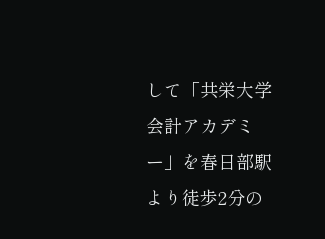して「共栄大学会計アカデミー」を春日部駅より徒歩2分の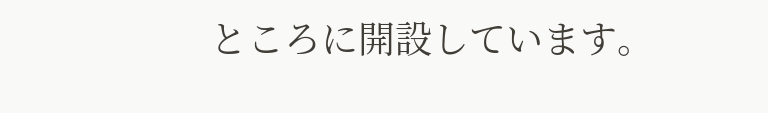ところに開設しています。